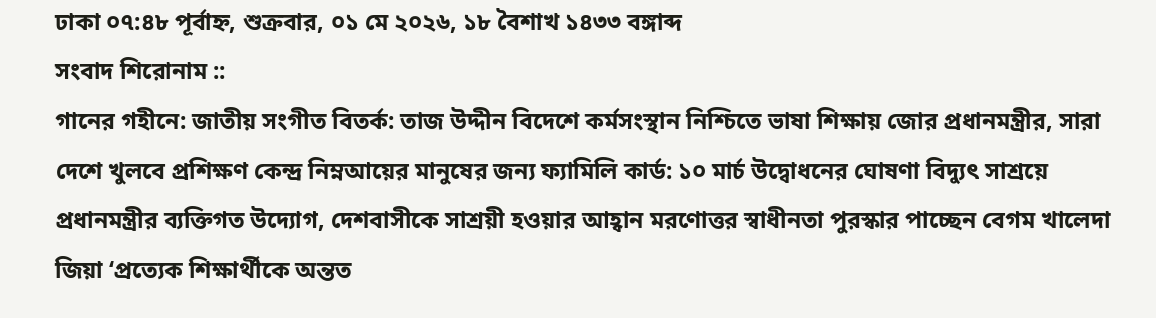ঢাকা ০৭:৪৮ পূর্বাহ্ন, শুক্রবার, ০১ মে ২০২৬, ১৮ বৈশাখ ১৪৩৩ বঙ্গাব্দ
সংবাদ শিরোনাম ::
গানের গহীনে: জাতীয় সংগীত বিতর্ক: তাজ উদ্দীন বিদেশে কর্মসংস্থান নিশ্চিতে ভাষা শিক্ষায় জোর প্রধানমন্ত্রীর, সারা দেশে খুলবে প্রশিক্ষণ কেন্দ্র নিম্নআয়ের মানুষের জন্য ফ্যামিলি কার্ড: ১০ মার্চ উদ্বোধনের ঘোষণা বিদ্যুৎ সাশ্রয়ে প্রধানমন্ত্রীর ব্যক্তিগত উদ্যোগ, দেশবাসীকে সাশ্রয়ী হওয়ার আহ্বান মরণোত্তর স্বাধীনতা পুরস্কার পাচ্ছেন বেগম খালেদা জিয়া ‘প্রত্যেক শিক্ষার্থীকে অন্তত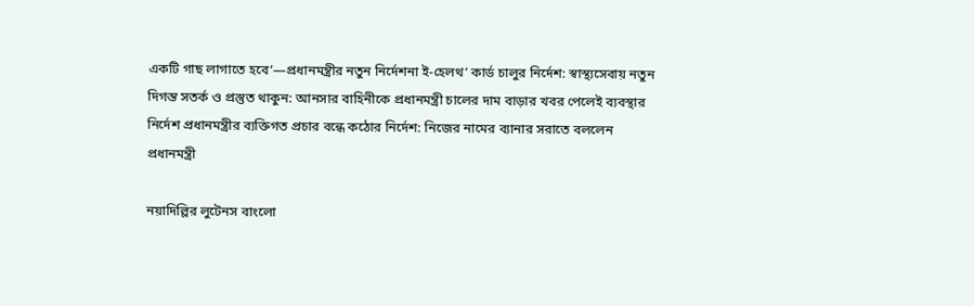একটি গাছ লাগাতে হবে’—প্রধানমন্ত্রীর নতুন নির্দেশনা ই-হেলথ’ কার্ড চালুর নির্দেশ: স্বাস্থ্যসেবায় নতুন দিগন্ত সতর্ক ও প্রস্তুত থাকুন: আনসার বাহিনীকে প্রধানমন্ত্রী চালের দাম বাড়ার খবর পেলেই ব্যবস্থার নির্দেশ প্রধানমন্ত্রীর ব্যক্তিগত প্রচার বন্ধে কঠোর নির্দেশ: নিজের নামের ব্যানার সরাতে বললেন প্রধানমন্ত্রী

নয়াদিল্লির লুটেনস বাংলো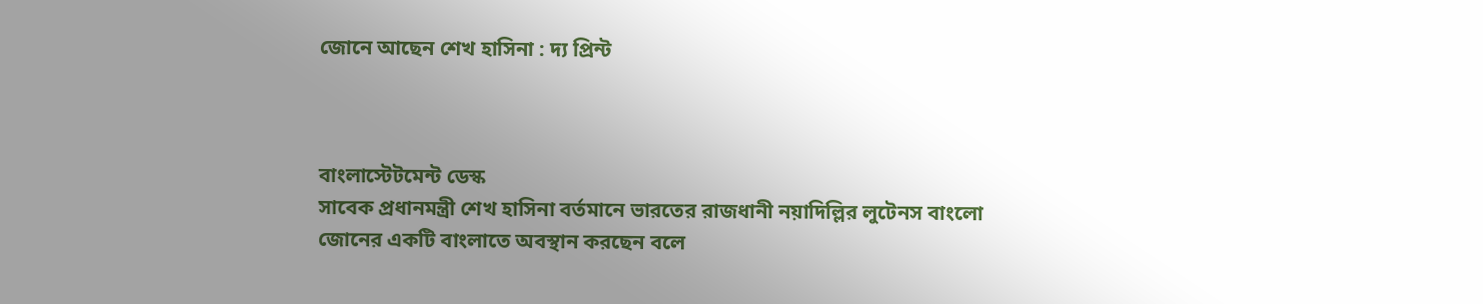জোনে আছেন শেখ হাসিনা : দ্য প্রিন্ট



বাংলাস্টেটমেন্ট ডেস্ক
সাবেক প্রধানমন্ত্রী শেখ হাসিনা বর্তমানে ভারতের রাজধানী নয়াদিল্লির লুটেনস বাংলো জোনের একটি বাংলাতে অবস্থান করছেন বলে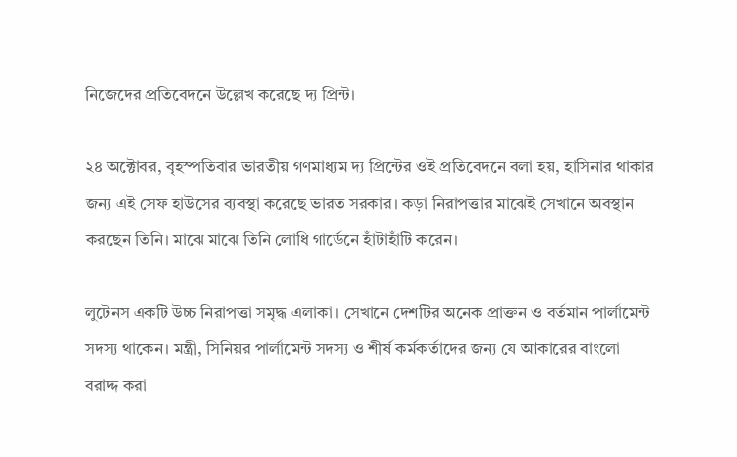নিজেদের প্রতিবেদনে উল্লেখ করেছে দ্য প্রিন্ট।

২৪ অক্টোবর, বৃহস্পতিবার ভারতীয় গণমাধ্যম দ্য প্রিন্টের ওই প্রতিবেদনে বলা হয়, হাসিনার থাকার জন্য এই সেফ হাউসের ব্যবস্থা করেছে ভারত সরকার। কড়া নিরাপত্তার মাঝেই সেখানে অবস্থান করছেন তিনি। মাঝে মাঝে তিনি লোধি গার্ডেনে হাঁটাহাঁটি করেন।

লুটেনস একটি উচ্চ নিরাপত্তা সমৃদ্ধ এলাকা। সেখানে দেশটির অনেক প্রাক্তন ও বর্তমান পার্লামেন্ট সদস্য থাকেন। মন্ত্রী, সিনিয়র পার্লামেন্ট সদস্য ও শীর্ষ কর্মকর্তাদের জন্য যে আকারের বাংলো বরাদ্দ করা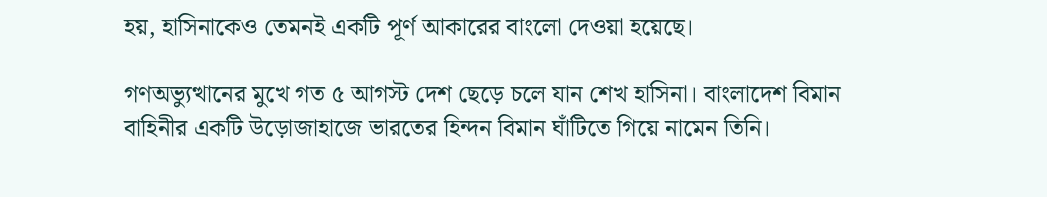হয়, হাসিনাকেও তেমনই একটি পূর্ণ আকারের বাংলো দেওয়া হয়েছে।

গণঅভ্যুত্থানের মুখে গত ৫ আগস্ট দেশ ছেড়ে চলে যান শেখ হাসিনা। বাংলাদেশ বিমান বাহিনীর একটি উড়োজাহাজে ভারতের হিন্দন বিমান ঘাঁটিতে গিয়ে নামেন তিনি।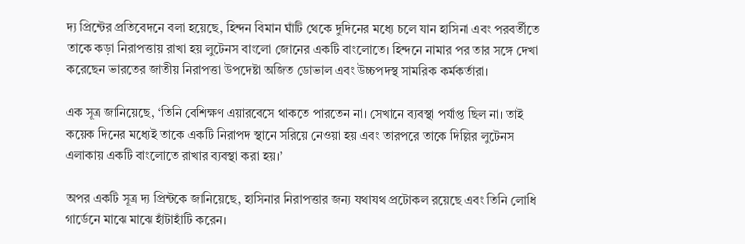দ্য প্রিন্টের প্রতিবেদনে বলা হয়েছে, হিন্দন বিমান ঘাঁটি থেকে দুদিনের মধ্যে চলে যান হাসিনা এবং পরবর্তীতে তাকে কড়া নিরাপত্তায় রাখা হয় লুটেনস বাংলো জোনের একটি বাংলোতে। হিন্দনে নামার পর তার সঙ্গে দেখা করেছেন ভারতের জাতীয় নিরাপত্তা উপদেষ্টা অজিত ডোভাল এবং উচ্চপদস্থ সামরিক কর্মকর্তারা।

এক সূত্র জানিয়েছে, ‘তিনি বেশিক্ষণ এয়ারবেসে থাকতে পারতেন না। সেখানে ব্যবস্থা পর্যাপ্ত ছিল না। তাই কয়েক দিনের মধ্যেই তাকে একটি নিরাপদ স্থানে সরিয়ে নেওয়া হয় এবং তারপরে তাকে দিল্লির লুটেনস এলাকায় একটি বাংলোতে রাখার ব্যবস্থা করা হয়।’

অপর একটি সূত্র দ্য প্রিন্টকে জানিয়েছে, হাসিনার নিরাপত্তার জন্য যথাযথ প্রটোকল রয়েছে এবং তিনি লোধি গার্ডেনে মাঝে মাঝে হাঁটাহাঁটি করেন।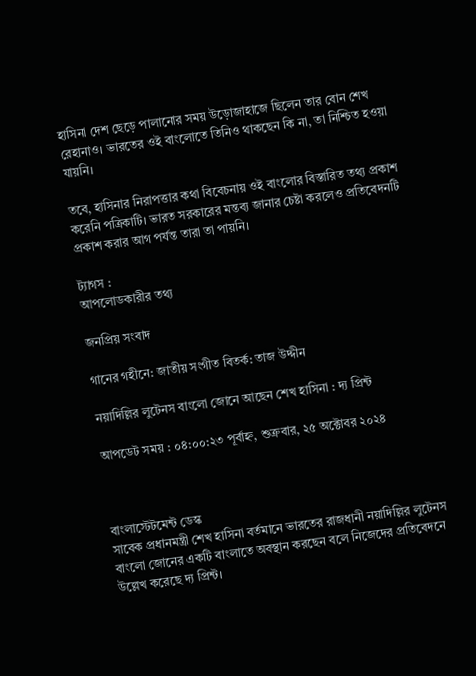হাসিনা দেশ ছেড়ে পালানোর সময় উড়োজাহাজে ছিলেন তার বোন শেখ রেহানাও। ভারতের ওই বাংলোতে তিনিও থাকছেন কি না, তা নিশ্চিত হওয়া যায়নি।

তবে, হাসিনার নিরাপত্তার কথা বিবেচনায় ওই বাংলোর বিস্তারিত তথ্য প্রকাশ করেনি পত্রিকাটি। ভারত সরকারের মন্তব্য জানার চেষ্টা করলেও প্রতিবেদনটি প্রকাশ করার আগ পর্যন্ত তারা তা পায়নি।

ট্যাগস :
আপলোডকারীর তথ্য

জনপ্রিয় সংবাদ

গানের গহীনে: জাতীয় সংগীত বিতর্ক: তাজ উদ্দীন

নয়াদিল্লির লুটেনস বাংলো জোনে আছেন শেখ হাসিনা : দ্য প্রিন্ট

আপডেট সময় : ০৪:০০:২৩ পূর্বাহ্ন, শুক্রবার, ২৫ অক্টোবর ২০২৪



বাংলাস্টেটমেন্ট ডেস্ক
সাবেক প্রধানমন্ত্রী শেখ হাসিনা বর্তমানে ভারতের রাজধানী নয়াদিল্লির লুটেনস বাংলো জোনের একটি বাংলাতে অবস্থান করছেন বলে নিজেদের প্রতিবেদনে উল্লেখ করেছে দ্য প্রিন্ট।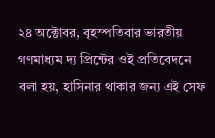২৪ অক্টোবর, বৃহস্পতিবার ভারতীয় গণমাধ্যম দ্য প্রিন্টের ওই প্রতিবেদনে বলা হয়, হাসিনার থাকার জন্য এই সেফ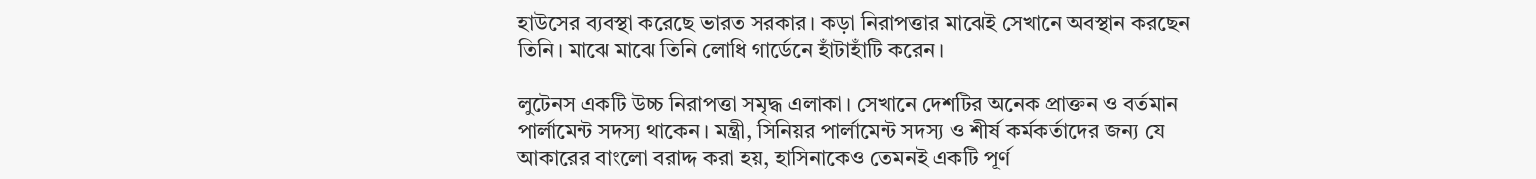হাউসের ব্যবস্থা করেছে ভারত সরকার। কড়া নিরাপত্তার মাঝেই সেখানে অবস্থান করছেন তিনি। মাঝে মাঝে তিনি লোধি গার্ডেনে হাঁটাহাঁটি করেন।

লুটেনস একটি উচ্চ নিরাপত্তা সমৃদ্ধ এলাকা। সেখানে দেশটির অনেক প্রাক্তন ও বর্তমান পার্লামেন্ট সদস্য থাকেন। মন্ত্রী, সিনিয়র পার্লামেন্ট সদস্য ও শীর্ষ কর্মকর্তাদের জন্য যে আকারের বাংলো বরাদ্দ করা হয়, হাসিনাকেও তেমনই একটি পূর্ণ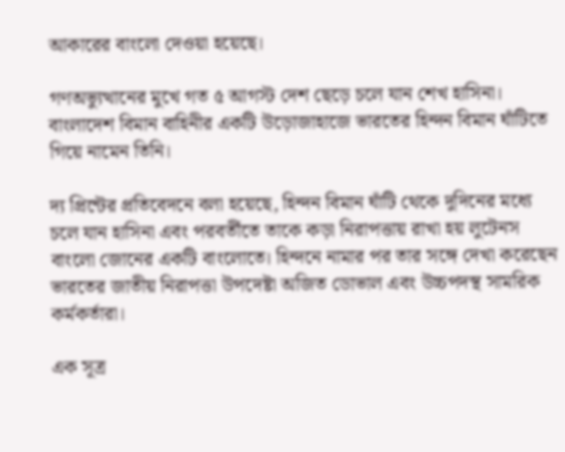আকারের বাংলো দেওয়া হয়েছে।

গণঅভ্যুত্থানের মুখে গত ৫ আগস্ট দেশ ছেড়ে চলে যান শেখ হাসিনা। বাংলাদেশ বিমান বাহিনীর একটি উড়োজাহাজে ভারতের হিন্দন বিমান ঘাঁটিতে গিয়ে নামেন তিনি।

দ্য প্রিন্টের প্রতিবেদনে বলা হয়েছে, হিন্দন বিমান ঘাঁটি থেকে দুদিনের মধ্যে চলে যান হাসিনা এবং পরবর্তীতে তাকে কড়া নিরাপত্তায় রাখা হয় লুটেনস বাংলো জোনের একটি বাংলোতে। হিন্দনে নামার পর তার সঙ্গে দেখা করেছেন ভারতের জাতীয় নিরাপত্তা উপদেষ্টা অজিত ডোভাল এবং উচ্চপদস্থ সামরিক কর্মকর্তারা।

এক সূত্র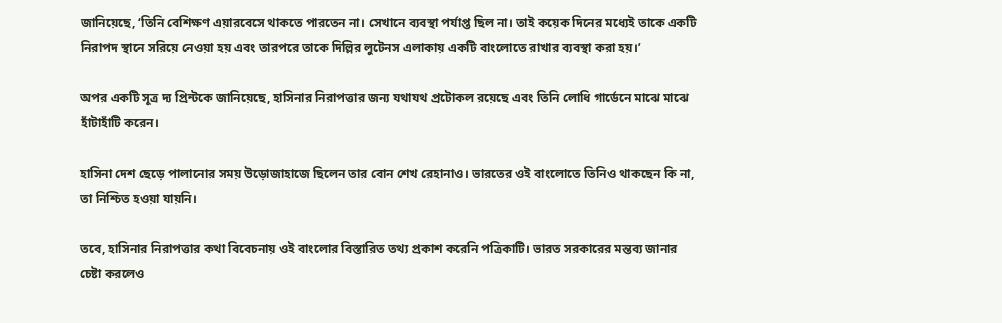জানিয়েছে, ‘তিনি বেশিক্ষণ এয়ারবেসে থাকতে পারতেন না। সেখানে ব্যবস্থা পর্যাপ্ত ছিল না। তাই কয়েক দিনের মধ্যেই তাকে একটি নিরাপদ স্থানে সরিয়ে নেওয়া হয় এবং তারপরে তাকে দিল্লির লুটেনস এলাকায় একটি বাংলোতে রাখার ব্যবস্থা করা হয়।’

অপর একটি সূত্র দ্য প্রিন্টকে জানিয়েছে, হাসিনার নিরাপত্তার জন্য যথাযথ প্রটোকল রয়েছে এবং তিনি লোধি গার্ডেনে মাঝে মাঝে হাঁটাহাঁটি করেন।

হাসিনা দেশ ছেড়ে পালানোর সময় উড়োজাহাজে ছিলেন তার বোন শেখ রেহানাও। ভারতের ওই বাংলোতে তিনিও থাকছেন কি না, তা নিশ্চিত হওয়া যায়নি।

তবে, হাসিনার নিরাপত্তার কথা বিবেচনায় ওই বাংলোর বিস্তারিত তথ্য প্রকাশ করেনি পত্রিকাটি। ভারত সরকারের মন্তব্য জানার চেষ্টা করলেও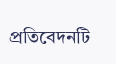প্রতিবেদনটি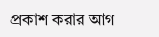প্রকাশ করার আগ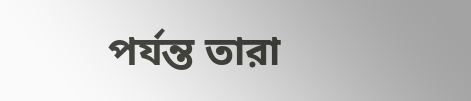পর্যন্ত তারা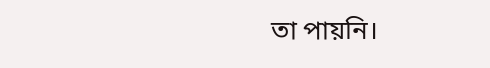তা পায়নি।